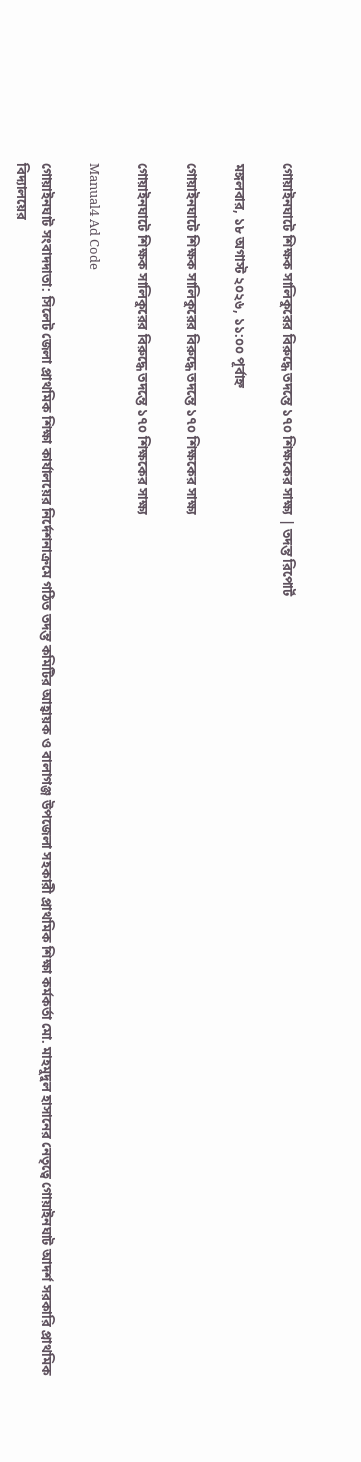গোয়াইনঘাটে শিক্ষক সালিকুরের বিরুদ্ধে তদন্তে ১৭০ শিক্ষকের সাক্ষ্য | তদন্ত রিপোর্ট

মঙ্গলবার, ১৮ অগাস্ট ২০২৬, ১১:০০ পূর্বাহ্ন

গোয়াইনঘাটে শিক্ষক সালিকুরের বিরুদ্ধে তদন্তে ১৭০ শিক্ষকের সাক্ষ্য

গোয়াইনঘাটে শিক্ষক সালিকুরের বিরুদ্ধে তদন্তে ১৭০ শিক্ষকের সাক্ষ্য

Manual4 Ad Code

গোয়াইনঘাট সংবাদদাতা: সিলেট জেলা প্রাথমিক শিক্ষা কার্যালয়ের নির্দেশনাক্রমে গঠিত তদন্ত কমিটির আহ্বায়ক ও বালাগঞ্জ উপজেলা সহকারী প্রাথমিক শিক্ষা কর্মকর্তা মো. মাহমুদুল হাসানের নেতৃত্বে গোয়াইনঘাট আদর্শ সরকারি প্রাথমিক বিদ্যালয়ের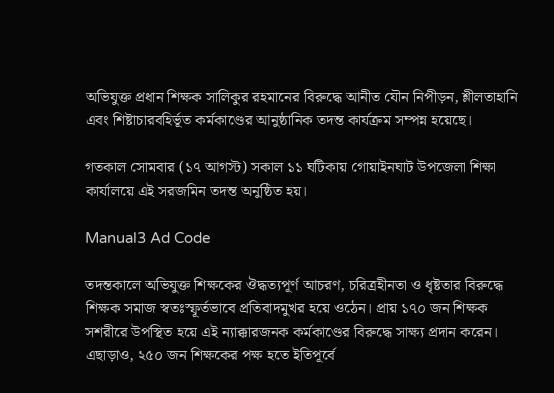অভিযুক্ত প্রধান শিক্ষক সালিকুর রহমানের বিরুদ্ধে আনীত যৌন নিপীড়ন, শ্লীলতাহানি এবং শিষ্টাচারবহির্ভূত কর্মকাণ্ডের আনুষ্ঠানিক তদন্ত কার্যক্রম সম্পন্ন হয়েছে।

গতকাল সোমবার (১৭ আগস্ট) সকাল ১১ ঘটিকায় গোয়াইনঘাট উপজেলা শিক্ষা কার্যালয়ে এই সরজমিন তদন্ত অনুষ্ঠিত হয়।

Manual3 Ad Code

তদন্তকালে অভিযুক্ত শিক্ষকের ঔদ্ধত্যপূর্ণ আচরণ, চরিত্রহীনতা ও ধৃষ্টতার বিরুদ্ধে শিক্ষক সমাজ স্বতঃস্ফূর্তভাবে প্রতিবাদমুখর হয়ে ওঠেন। প্রায় ১৭০ জন শিক্ষক সশরীরে উপস্থিত হয়ে এই ন্যাক্কারজনক কর্মকাণ্ডের বিরুদ্ধে সাক্ষ্য প্রদান করেন। এছাড়াও, ২৫০ জন শিক্ষকের পক্ষ হতে ইতিপূর্বে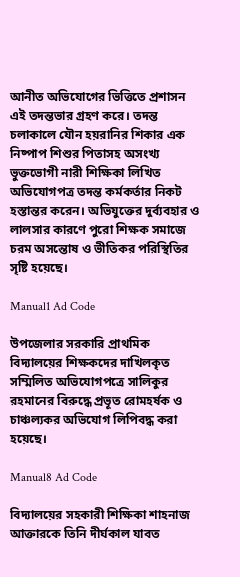আনীত অভিযোগের ভিত্তিতে প্রশাসন এই তদন্তভার গ্রহণ করে। তদন্ত চলাকালে যৌন হয়রানির শিকার এক নিষ্পাপ শিশুর পিতাসহ অসংখ্য ভুক্তভোগী নারী শিক্ষিকা লিখিত অভিযোগপত্র তদন্ত কর্মকর্তার নিকট হস্তান্তর করেন। অভিযুক্তের দুর্ব্যবহার ও লালসার কারণে পুরো শিক্ষক সমাজে চরম অসন্তোষ ও ভীতিকর পরিস্থিতির সৃষ্টি হয়েছে।

Manual1 Ad Code

উপজেলার সরকারি প্রাথমিক বিদ্যালয়ের শিক্ষকদের দাখিলকৃত সম্মিলিত অভিযোগপত্রে সালিকুর রহমানের বিরুদ্ধে প্রভূত রোমহর্ষক ও চাঞ্চল্যকর অভিযোগ লিপিবদ্ধ করা হয়েছে।

Manual8 Ad Code

বিদ্যালয়ের সহকারী শিক্ষিকা শাহনাজ আক্তারকে তিনি দীর্ঘকাল যাবত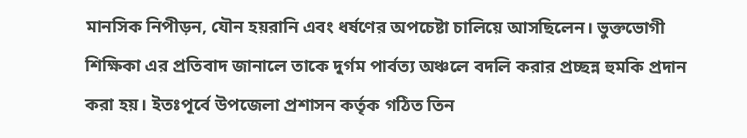মানসিক নিপীড়ন, যৌন হয়রানি এবং ধর্ষণের অপচেষ্টা চালিয়ে আসছিলেন। ভুক্তভোগী শিক্ষিকা এর প্রতিবাদ জানালে তাকে দুর্গম পার্বত্য অঞ্চলে বদলি করার প্রচ্ছন্ন হুমকি প্রদান করা হয়। ইতঃপূর্বে উপজেলা প্রশাসন কর্তৃক গঠিত তিন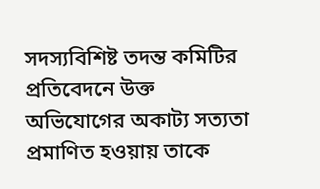সদস্যবিশিষ্ট তদন্ত কমিটির প্রতিবেদনে উক্ত অভিযোগের অকাট্য সত্যতা প্রমাণিত হওয়ায় তাকে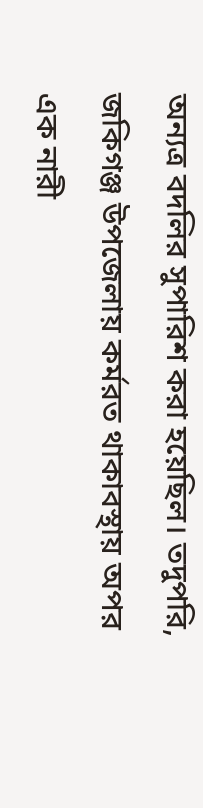অন্যত্র বদলির সুপারিশ করা হয়েছিল। তদুপরি, জকিগঞ্জ উপজেলায় কর্মরত থাকাবস্থায় অপর এক নারী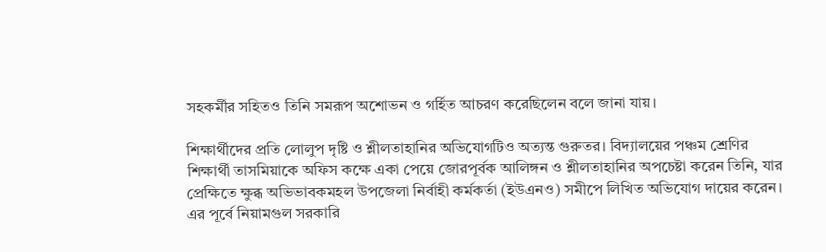সহকর্মীর সহিতও তিনি সমরূপ অশোভন ও গর্হিত আচরণ করেছিলেন বলে জানা যায়।

শিক্ষার্থীদের প্রতি লোলুপ দৃষ্টি ও শ্লীলতাহানির অভিযোগটিও অত্যন্ত গুরুতর। বিদ্যালয়ের পঞ্চম শ্রেণির শিক্ষার্থী তাসমিয়াকে অফিস কক্ষে একা পেয়ে জোরপূর্বক আলিঙ্গন ও শ্লীলতাহানির অপচেষ্টা করেন তিনি, যার প্রেক্ষিতে ক্ষুব্ধ অভিভাবকমহল উপজেলা নির্বাহী কর্মকর্তা (ইউএনও) সমীপে লিখিত অভিযোগ দায়ের করেন। এর পূর্বে নিয়ামগুল সরকারি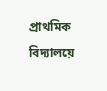প্রাথমিক বিদ্যালয়ে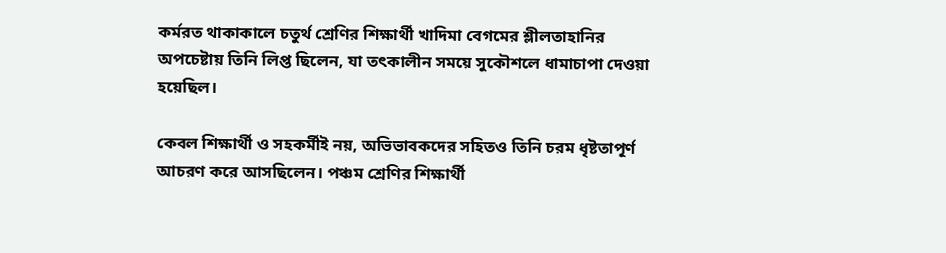কর্মরত থাকাকালে চতুর্থ শ্রেণির শিক্ষার্থী খাদিমা বেগমের শ্লীলতাহানির অপচেষ্টায় তিনি লিপ্ত ছিলেন, যা তৎকালীন সময়ে সুকৌশলে ধামাচাপা দেওয়া হয়েছিল।

কেবল শিক্ষার্থী ও সহকর্মীই নয়, অভিভাবকদের সহিতও তিনি চরম ধৃষ্টতাপূর্ণ আচরণ করে আসছিলেন। পঞ্চম শ্রেণির শিক্ষার্থী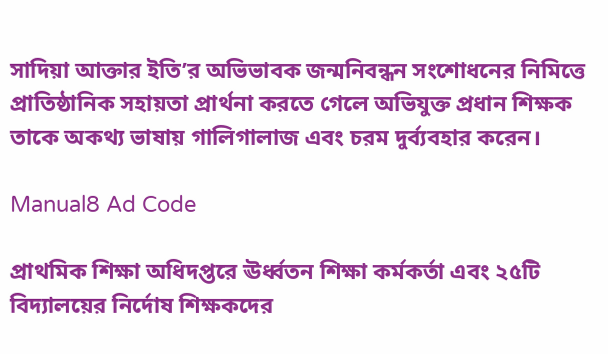সাদিয়া আক্তার ইতি’র অভিভাবক জন্মনিবন্ধন সংশোধনের নিমিত্তে প্রাতিষ্ঠানিক সহায়তা প্রার্থনা করতে গেলে অভিযুক্ত প্রধান শিক্ষক তাকে অকথ্য ভাষায় গালিগালাজ এবং চরম দুর্ব্যবহার করেন।

Manual8 Ad Code

প্রাথমিক শিক্ষা অধিদপ্তরে ঊর্ধ্বতন শিক্ষা কর্মকর্তা এবং ২৫টি বিদ্যালয়ের নির্দোষ শিক্ষকদের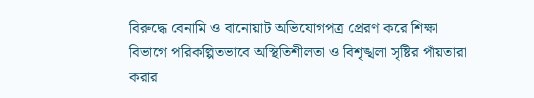বিরুদ্ধে বেনামি ও বানোয়াট অভিযোগপত্র প্রেরণ করে শিক্ষা বিভাগে পরিকল্পিতভাবে অস্থিতিশীলতা ও বিশৃঙ্খলা সৃষ্টির পাঁয়তারা করার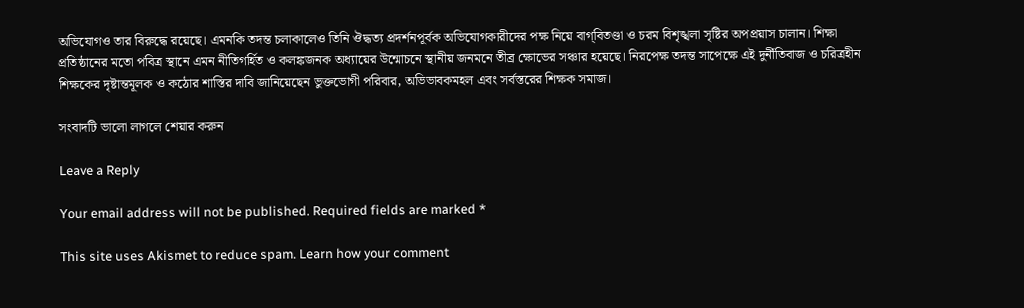অভিযোগও তার বিরুদ্ধে রয়েছে। এমনকি তদন্ত চলাকালেও তিনি ঔদ্ধত্য প্রদর্শনপূর্বক অভিযোগকারীদের পক্ষ নিয়ে বাগ্‌বিতণ্ডা ও চরম বিশৃঙ্খলা সৃষ্টির অপপ্রয়াস চালান। শিক্ষা প্রতিষ্ঠানের মতো পবিত্র স্থানে এমন নীতিগর্হিত ও কলঙ্কজনক অধ্যায়ের উন্মোচনে স্থানীয় জনমনে তীব্র ক্ষোভের সঞ্চার হয়েছে। নিরপেক্ষ তদন্ত সাপেক্ষে এই দুর্নীতিবাজ ও চরিত্রহীন শিক্ষকের দৃষ্টান্তমূলক ও কঠোর শাস্তির দাবি জানিয়েছেন ভুক্তভোগী পরিবার, অভিভাবকমহল এবং সর্বস্তরের শিক্ষক সমাজ।

সংবাদটি ভালো লাগলে শেয়ার করুন

Leave a Reply

Your email address will not be published. Required fields are marked *

This site uses Akismet to reduce spam. Learn how your comment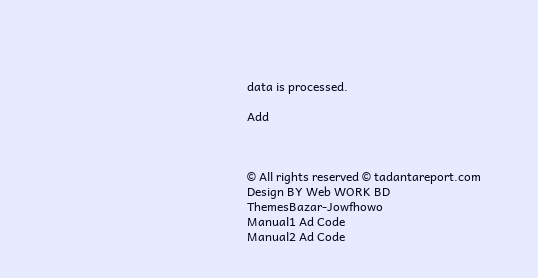data is processed.

Add



© All rights reserved © tadantareport.com
Design BY Web WORK BD
ThemesBazar-Jowfhowo
Manual1 Ad Code
Manual2 Ad Code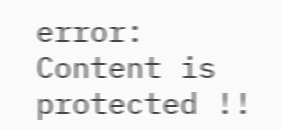error: Content is protected !!